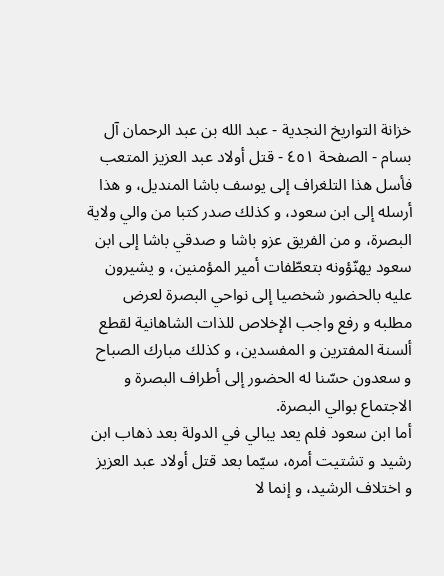خزانة التواريخ النجدية - عبد الله بن عبد الرحمان آل بسام - الصفحة ٤٥١ - قتل أولاد عبد العزيز المتعب
فأسل هذا التلغراف إلى يوسف باشا المنديل، و هذا أرسله إلى ابن سعود، و كذلك صدر كتبا من والي ولاية البصرة، و من الفريق عزو باشا و صدقي باشا إلى ابن سعود يهنّؤونه بتعطّفات أمير المؤمنين، و يشيرون عليه بالحضور شخصيا إلى نواحي البصرة لعرض مطلبه و رفع واجب الإخلاص للذات الشاهانية لقطع ألسنة المفترين و المفسدين، و كذلك مبارك الصباح و سعدون حسّنا له الحضور إلى أطراف البصرة و الاجتماع بوالي البصرة.
أما ابن سعود فلم يعد يبالي في الدولة بعد ذهاب ابن رشيد و تشتيت أمره، سيّما بعد قتل أولاد عبد العزيز و اختلاف الرشيد، و إنما لا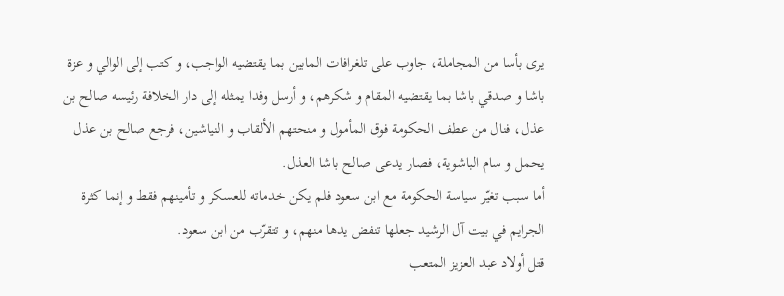يرى بأسا من المجاملة، جاوب على تلغرافات المابين بما يقتضيه الواجب، و كتب إلى الوالي و عزة باشا و صدقي باشا بما يقتضيه المقام و شكرهم، و أرسل وفدا يمثله إلى دار الخلافة رئيسه صالح بن عذل، فنال من عطف الحكومة فوق المأمول و منحتهم الألقاب و النياشين، فرجع صالح بن عذل يحمل و سام الباشوية، فصار يدعى صالح باشا العذل.
أما سبب تغيّر سياسة الحكومة مع ابن سعود فلم يكن خدماته للعسكر و تأمينهم فقط و إنما كثرة الجرايم في بيت آل الرشيد جعلها تنفض يدها منهم، و تتقرّب من ابن سعود.
قتل أولاد عبد العزيز المتعب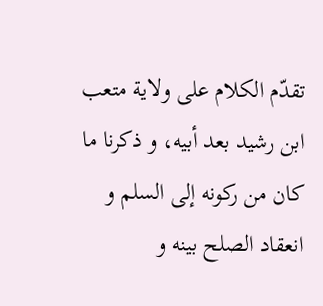تقدّم الكلام على ولاية متعب ابن رشيد بعد أبيه، و ذكرنا ما كان من ركونه إلى السلم و انعقاد الصلح بينه و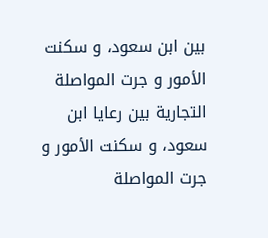بين ابن سعود، و سكنت الأمور و جرت المواصلة التجارية بين رعايا ابن سعود، و سكنت الأمور و جرت المواصلة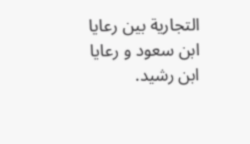التجارية بين رعايا ابن سعود و رعايا ابن رشيد.